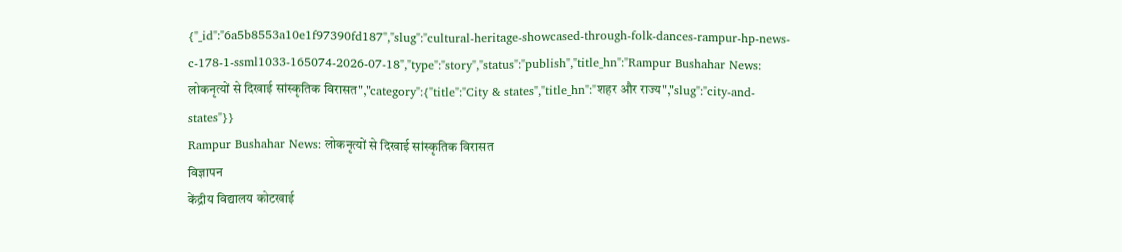{"_id":"6a5b8553a10e1f97390fd187","slug":"cultural-heritage-showcased-through-folk-dances-rampur-hp-news-c-178-1-ssml1033-165074-2026-07-18","type":"story","status":"publish","title_hn":"Rampur Bushahar News: लोकनृत्यों से दिखाई सांस्कृतिक विरासत","category":{"title":"City & states","title_hn":"शहर और राज्य","slug":"city-and-states"}}
Rampur Bushahar News: लोकनृत्यों से दिखाई सांस्कृतिक विरासत
विज्ञापन
केंद्रीय विद्यालय कोटखाई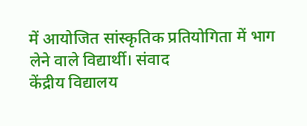में आयोजित सांस्कृतिक प्रतियोगिता में भाग लेने वाले विद्यार्थी। संवाद
केंद्रीय विद्यालय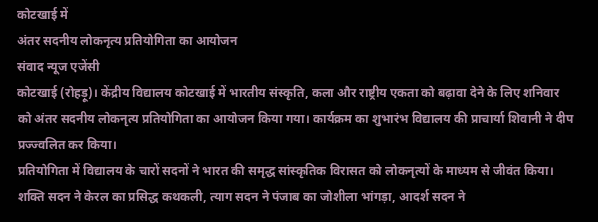कोटखाई में
अंतर सदनीय लोकनृत्य प्रतियोगिता का आयोजन
संवाद न्यूज एजेंसी
कोटखाई (रोहड़ू)। केंद्रीय विद्यालय कोटखाई में भारतीय संस्कृति, कला और राष्ट्रीय एकता को बढ़ावा देने के लिए शनिवार को अंतर सदनीय लोकनृत्य प्रतियोगिता का आयोजन किया गया। कार्यक्रम का शुभारंभ विद्यालय की प्राचार्या शिवानी ने दीप प्रज्ज्वलित कर किया।
प्रतियोगिता में विद्यालय के चारों सदनों ने भारत की समृद्ध सांस्कृतिक विरासत को लोकनृत्यों के माध्यम से जीवंत किया। शक्ति सदन ने केरल का प्रसिद्ध कथकली, त्याग सदन ने पंजाब का जोशीला भांगड़ा, आदर्श सदन ने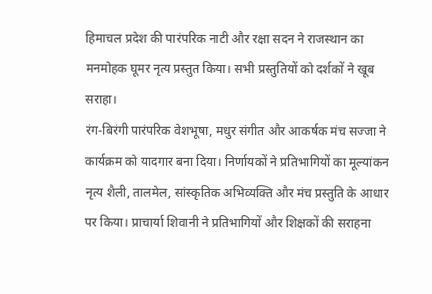हिमाचल प्रदेश की पारंपरिक नाटी और रक्षा सदन ने राजस्थान का मनमोहक घूमर नृत्य प्रस्तुत किया। सभी प्रस्तुतियों को दर्शकों ने खूब सराहा।
रंग-बिरंगी पारंपरिक वेशभूषा, मधुर संगीत और आकर्षक मंच सज्जा ने कार्यक्रम को यादगार बना दिया। निर्णायकों ने प्रतिभागियों का मूल्यांकन नृत्य शैली, तालमेल, सांस्कृतिक अभिव्यक्ति और मंच प्रस्तुति के आधार पर किया। प्राचार्या शिवानी ने प्रतिभागियों और शिक्षकों की सराहना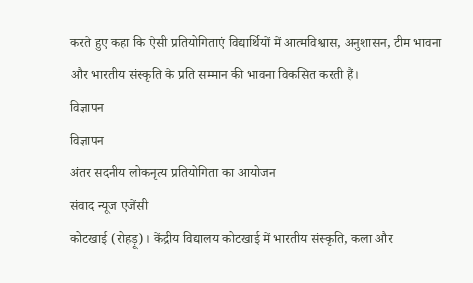करते हुए कहा कि ऐसी प्रतियोगिताएं विद्यार्थियों में आत्मविश्वास, अनुशासन, टीम भावना और भारतीय संस्कृति के प्रति सम्मान की भावना विकसित करती हैं।
विज्ञापन
विज्ञापन
अंतर सदनीय लोकनृत्य प्रतियोगिता का आयोजन
संवाद न्यूज एजेंसी
कोटखाई (रोहड़ू)। केंद्रीय विद्यालय कोटखाई में भारतीय संस्कृति, कला और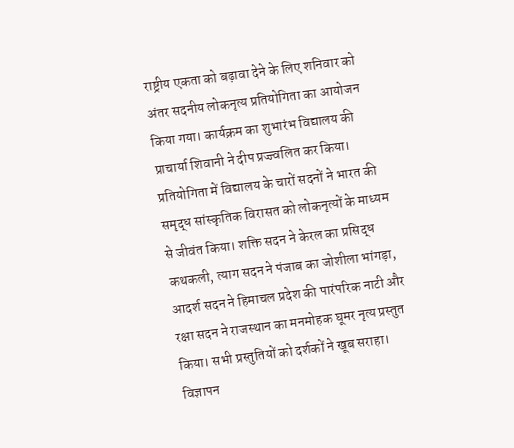राष्ट्रीय एकता को बढ़ावा देने के लिए शनिवार को अंतर सदनीय लोकनृत्य प्रतियोगिता का आयोजन किया गया। कार्यक्रम का शुभारंभ विद्यालय की प्राचार्या शिवानी ने दीप प्रज्ज्वलित कर किया।
प्रतियोगिता में विद्यालय के चारों सदनों ने भारत की समृद्ध सांस्कृतिक विरासत को लोकनृत्यों के माध्यम से जीवंत किया। शक्ति सदन ने केरल का प्रसिद्ध कथकली, त्याग सदन ने पंजाब का जोशीला भांगड़ा, आदर्श सदन ने हिमाचल प्रदेश की पारंपरिक नाटी और रक्षा सदन ने राजस्थान का मनमोहक घूमर नृत्य प्रस्तुत किया। सभी प्रस्तुतियों को दर्शकों ने खूब सराहा।
विज्ञापन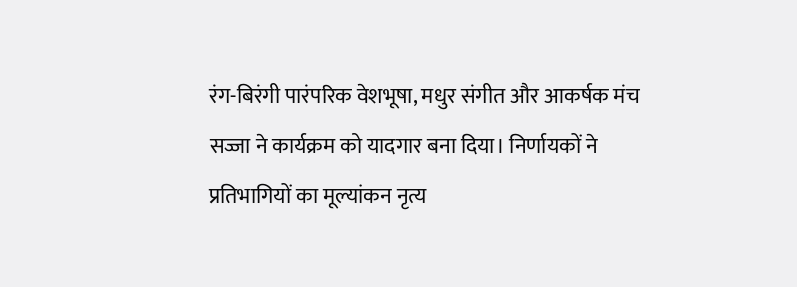रंग-बिरंगी पारंपरिक वेशभूषा, मधुर संगीत और आकर्षक मंच सज्जा ने कार्यक्रम को यादगार बना दिया। निर्णायकों ने प्रतिभागियों का मूल्यांकन नृत्य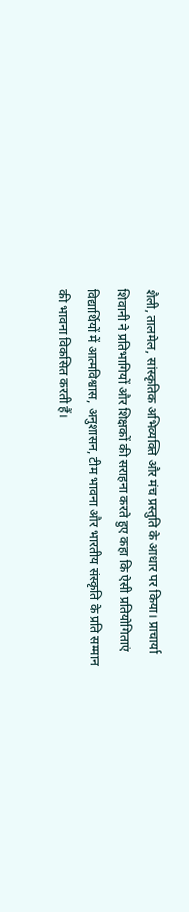शैली, तालमेल, सांस्कृतिक अभिव्यक्ति और मंच प्रस्तुति के आधार पर किया। प्राचार्या शिवानी ने प्रतिभागियों और शिक्षकों की सराहना करते हुए कहा कि ऐसी प्रतियोगिताएं विद्यार्थियों में आत्मविश्वास, अनुशासन, टीम भावना और भारतीय संस्कृति के प्रति सम्मान की भावना विकसित करती हैं।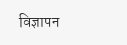विज्ञापन